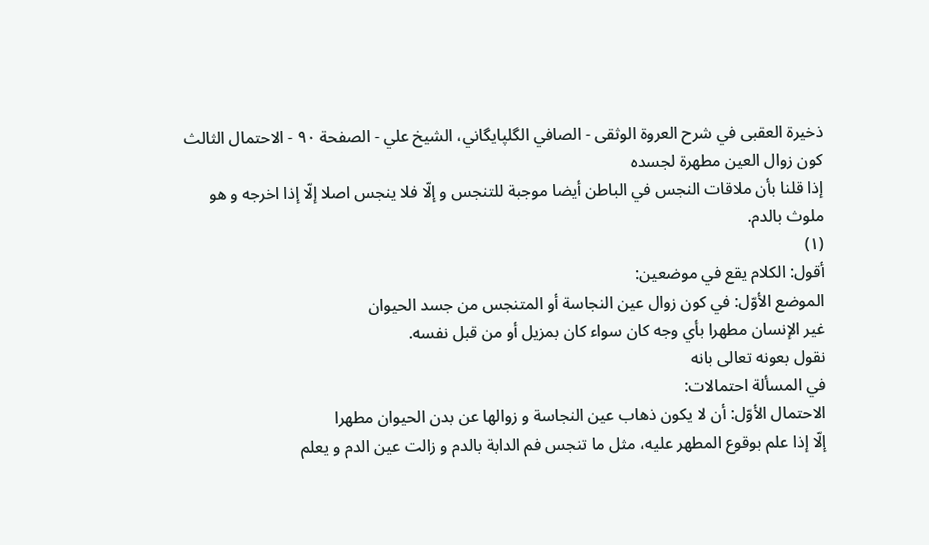ذخيرة العقبى في شرح العروة الوثقى - الصافي الگلپايگاني، الشيخ علي - الصفحة ٩٠ - الاحتمال الثالث كون زوال العين مطهرة لجسده
إذا قلنا بأن ملاقات النجس في الباطن أيضا موجبة للتنجس و إلّا فلا ينجس اصلا إلّا إذا اخرجه و هو ملوث بالدم.
(١)
أقول: الكلام يقع في موضعين:
الموضع الأوّل: في كون زوال عين النجاسة أو المتنجس من جسد الحيوان
غير الإنسان مطهرا بأي وجه كان سواء كان بمزيل أو من قبل نفسه.
نقول بعونه تعالى بانه
في المسألة احتمالات:
الاحتمال الأوّل: أن لا يكون ذهاب عين النجاسة و زوالها عن بدن الحيوان مطهرا
إلّا إذا علم بوقوع المطهر عليه، مثل ما تنجس فم الدابة بالدم و زالت عين الدم و يعلم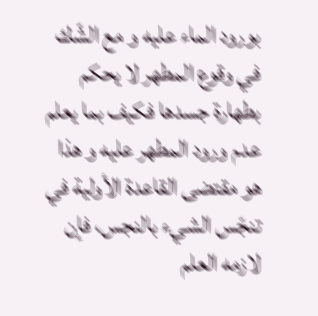بورود الماء عليه و مع الشّك في وقوع المطهر لا يحكم بطهارة جسدها فكيف بما يعلم عدم ورود المطهر عليه و هذا هو مقتضى القاعدة الأولية في تنجّس الشيء بالنجس، فإن لازمه العلم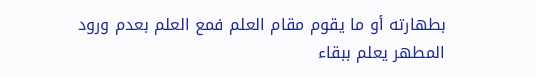بطهارته أو ما يقوم مقام العلم فمع العلم بعدم ورود المطهر يعلم ببقاء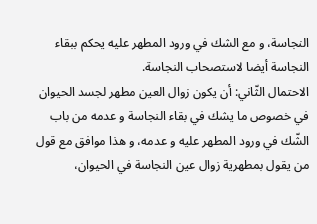النجاسة، و مع الشك في ورود المطهر عليه يحكم ببقاء النجاسة أيضا لاستصحاب النجاسة.
الاحتمال الثّاني: أن يكون زوال العين مطهر لجسد الحيوان
في خصوص ما يشك في بقاء النجاسة و عدمه من باب الشّك في ورود المطهر عليه و عدمه، و هذا موافق مع قول من يقول بمطهرية زوال عين النجاسة في الحيوان،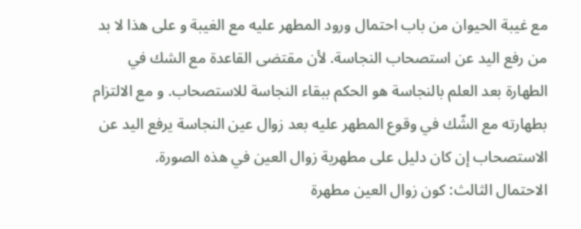مع غيبة الحيوان من باب احتمال ورود المطهر عليه مع الغيبة و على هذا لا بد من رفع اليد عن استصحاب النجاسة. لأن مقتضى القاعدة مع الشك في الطهارة بعد العلم بالنجاسة هو الحكم ببقاء النجاسة للاستصحاب. و مع الالتزام بطهارته مع الشّك في وقوع المطهر عليه بعد زوال عين النجاسة يرفع اليد عن الاستصحاب إن كان دليل على مطهرية زوال العين في هذه الصورة.
الاحتمال الثالث: كون زوال العين مطهرة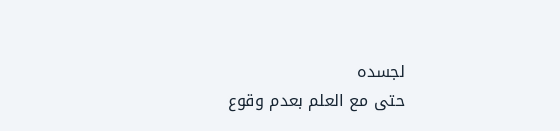لجسده
حتى مع العلم بعدم وقوع